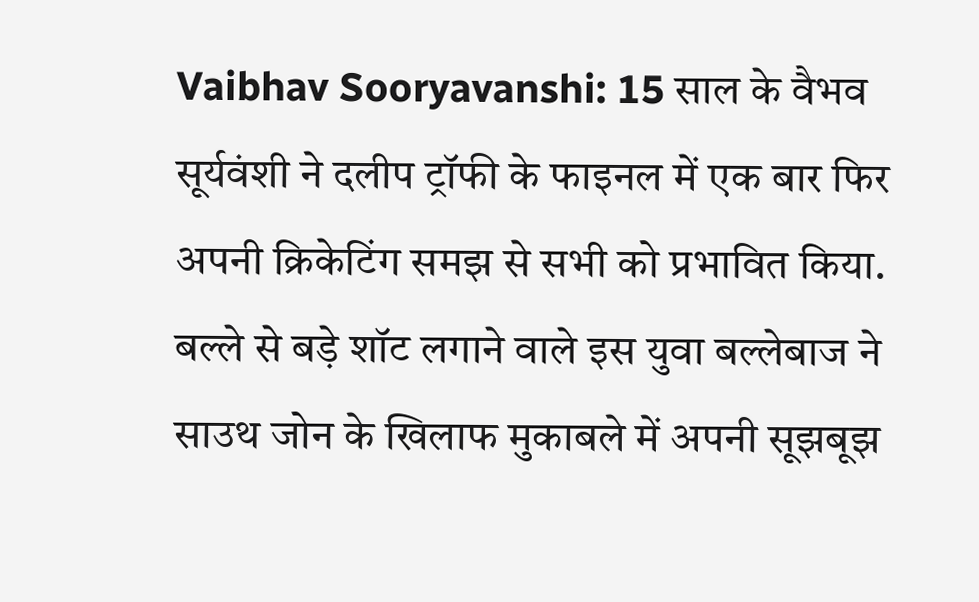Vaibhav Sooryavanshi: 15 साल के वैभव सूर्यवंशी ने दलीप ट्रॉफी के फाइनल में एक बार फिर अपनी क्रिकेटिंग समझ से सभी को प्रभावित किया. बल्ले से बड़े शॉट लगाने वाले इस युवा बल्लेबाज ने साउथ जोन के खिलाफ मुकाबले में अपनी सूझबूझ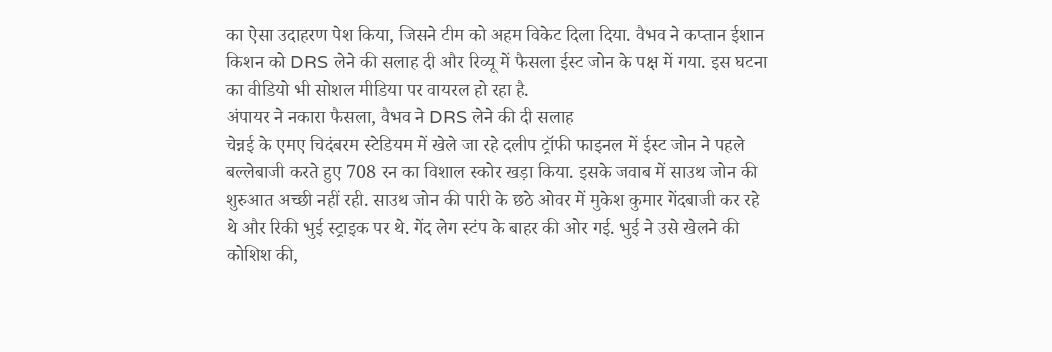का ऐसा उदाहरण पेश किया, जिसने टीम को अहम विकेट दिला दिया. वैभव ने कप्तान ईशान किशन को DRS लेने की सलाह दी और रिव्यू में फैसला ईस्ट जोन के पक्ष में गया. इस घटना का वीडियो भी सोशल मीडिया पर वायरल हो रहा है.
अंपायर ने नकारा फैसला, वैभव ने DRS लेने की दी सलाह
चेन्नई के एमए चिदंबरम स्टेडियम में खेले जा रहे दलीप ट्रॉफी फाइनल में ईस्ट जोन ने पहले बल्लेबाजी करते हुए 708 रन का विशाल स्कोर खड़ा किया. इसके जवाब में साउथ जोन की शुरुआत अच्छी नहीं रही. साउथ जोन की पारी के छठे ओवर में मुकेश कुमार गेंदबाजी कर रहे थे और रिकी भुई स्ट्राइक पर थे. गेंद लेग स्टंप के बाहर की ओर गई. भुई ने उसे खेलने की कोशिश की,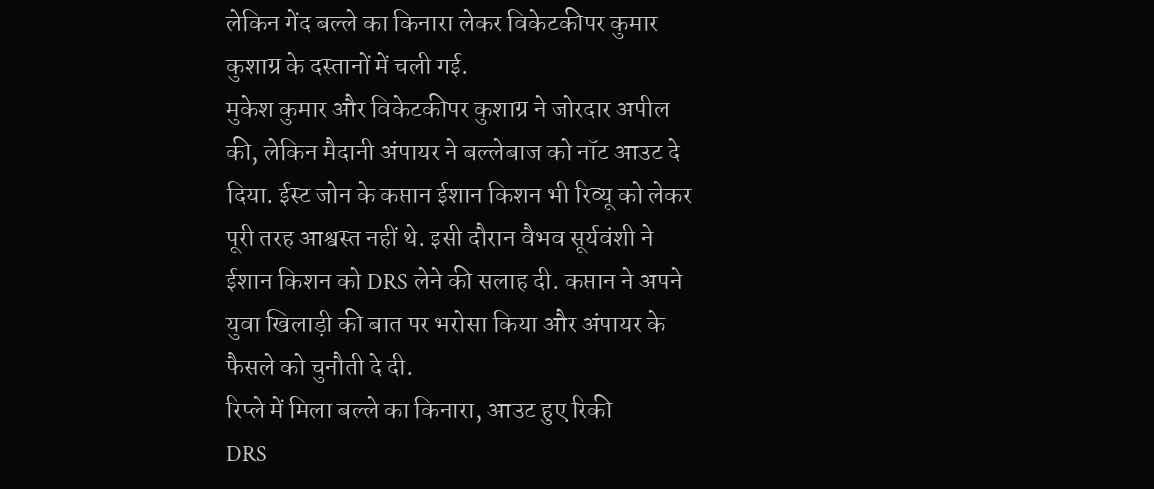लेकिन गेंद बल्ले का किनारा लेकर विकेटकीपर कुमार कुशाग्र के दस्तानों में चली गई.
मुकेश कुमार और विकेटकीपर कुशाग्र ने जोरदार अपील की, लेकिन मैदानी अंपायर ने बल्लेबाज को नॉट आउट दे दिया. ईस्ट जोन के कप्तान ईशान किशन भी रिव्यू को लेकर पूरी तरह आश्वस्त नहीं थे. इसी दौरान वैभव सूर्यवंशी ने ईशान किशन को DRS लेने की सलाह दी. कप्तान ने अपने युवा खिलाड़ी की बात पर भरोसा किया और अंपायर के फैसले को चुनौती दे दी.
रिप्ले में मिला बल्ले का किनारा, आउट हुए रिकी
DRS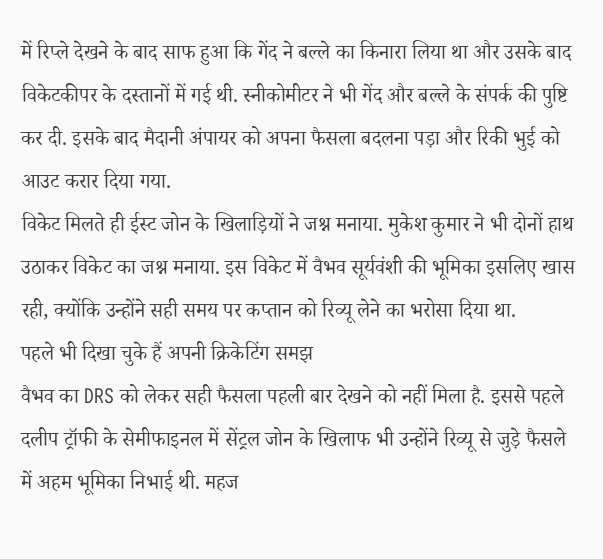में रिप्ले देखने के बाद साफ हुआ कि गेंद ने बल्ले का किनारा लिया था और उसके बाद विकेटकीपर के दस्तानों में गई थी. स्नीकोमीटर ने भी गेंद और बल्ले के संपर्क की पुष्टि कर दी. इसके बाद मैदानी अंपायर को अपना फैसला बदलना पड़ा और रिकी भुई को आउट करार दिया गया.
विकेट मिलते ही ईस्ट जोन के खिलाड़ियों ने जश्न मनाया. मुकेश कुमार ने भी दोनों हाथ उठाकर विकेट का जश्न मनाया. इस विकेट में वैभव सूर्यवंशी की भूमिका इसलिए खास रही, क्योंकि उन्होंने सही समय पर कप्तान को रिव्यू लेने का भरोसा दिया था.
पहले भी दिखा चुके हैं अपनी क्रिकेटिंग समझ
वैभव का DRS को लेकर सही फैसला पहली बार देखने को नहीं मिला है. इससे पहले दलीप ट्रॉफी के सेमीफाइनल में सेंट्रल जोन के खिलाफ भी उन्होंने रिव्यू से जुड़े फैसले में अहम भूमिका निभाई थी. महज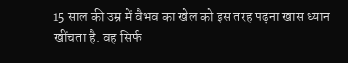15 साल की उम्र में वैभव का खेल को इस तरह पढ़ना खास ध्यान खींचता है. वह सिर्फ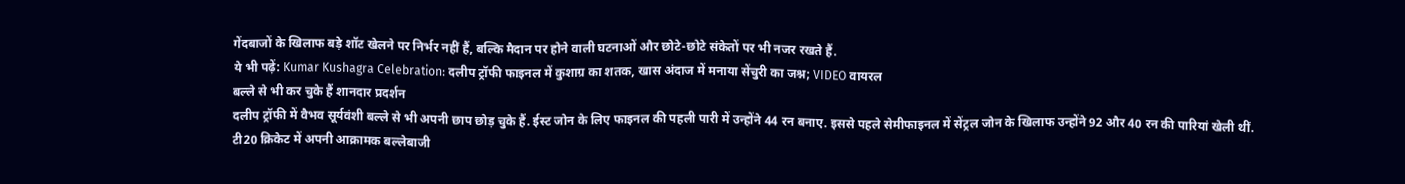गेंदबाजों के खिलाफ बड़े शॉट खेलने पर निर्भर नहीं हैं, बल्कि मैदान पर होने वाली घटनाओं और छोटे-छोटे संकेतों पर भी नजर रखते हैं.
ये भी पढ़ें: Kumar Kushagra Celebration: दलीप ट्रॉफी फाइनल में कुशाग्र का शतक, खास अंदाज में मनाया सेंचुरी का जश्न; VIDEO वायरल
बल्ले से भी कर चुके हैं शानदार प्रदर्शन
दलीप ट्रॉफी में वैभव सूर्यवंशी बल्ले से भी अपनी छाप छोड़ चुके हैं. ईस्ट जोन के लिए फाइनल की पहली पारी में उन्होंने 44 रन बनाए. इससे पहले सेमीफाइनल में सेंट्रल जोन के खिलाफ उन्होंने 92 और 40 रन की पारियां खेली थीं.
टी20 क्रिकेट में अपनी आक्रामक बल्लेबाजी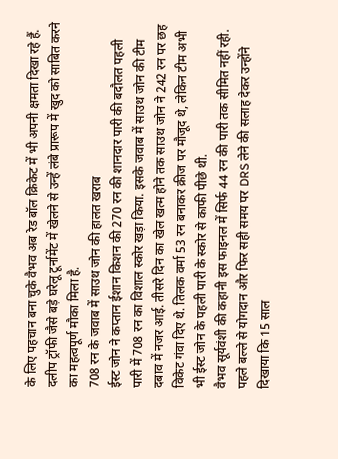के लिए पहचान बना चुके वैभव अब रेड बॉल क्रिकेट में भी अपनी क्षमता दिखा रहे हैं. दलीप ट्रॉफी जैसे बड़े घरेलू टूर्नामेंट में खेलने से उन्हें लंबे प्रारूप में खुद को साबित करने का महत्वपूर्ण मौका मिला है.
708 रन के जवाब में साउथ जोन की हालत खराब
ईस्ट जोन ने कप्तान ईशान किशन की 270 रन की शानदार पारी की बदौलत पहली पारी में 708 रन का विशाल स्कोर खड़ा किया. इसके जवाब में साउथ जोन की टीम दबाव में नजर आई. तीसरे दिन का खेल खत्म होने तक साउथ जोन ने 242 रन पर छह विकेट गंवा दिए थे. तिलक वर्मा 53 रन बनाकर क्रीज पर मौजूद थे, लेकिन टीम अभी भी ईस्ट जोन के पहली पारी के स्कोर से काफी पीछे थी.
वैभव सूर्यवंशी की कहानी इस फाइनल में सिर्फ 44 रन की पारी तक सीमित नहीं रही. पहले बल्ले से योगदान और फिर सही समय पर DRS लेने की सलाह देकर उन्होंने दिखाया कि 15 साल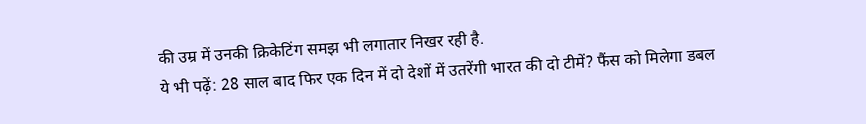की उम्र में उनकी क्रिकेटिंग समझ भी लगातार निखर रही है.
ये भी पढ़ें: 28 साल बाद फिर एक दिन में दो देशों में उतरेंगी भारत की दो टीमें? फैंस को मिलेगा डबल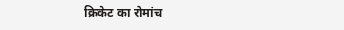क्रिकेट का रोमांच